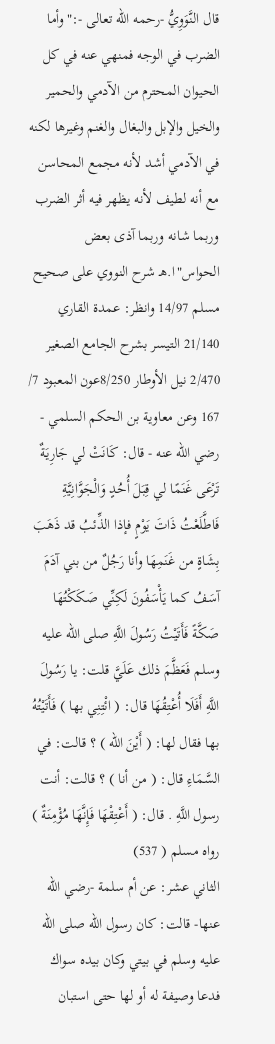قال النَّوَوِيُّ -رحمه الله تعالى -:"وأما الضرب في الوجه فمنهي عنه في كل الحيوان المحترم من الآدمي والحمير والخيل والإبل والبغال والغنم وغيرها لكنه في الآدمي أشد لأنه مجمع المحاسن مع أنه لطيف لأنه يظهر فيه أثر الضرب وربما شانه وربما آذى بعض الحواس"ا.هـ شرح النووي على صحيح مسلم 14/97 وانظر: عمدة القاري 21/140 التيسر بشرح الجامع الصغير 2/470 نيل الأوطار 8/250عون المعبود 7/ 167 وعن معاوية بن الحكم السلمي - رضي الله عنه - قال: كَانَتْ لي جَارِيَةٌ تَرْعَى غَنَمًا لي قِبَلَ أُحُدٍ وَالْجَوَّانِيَّةِ فَاطَّلَعْتُ ذَاتَ يَوْمٍ فإذا الذِّئبُ قد ذَهَبَ بِشَاةٍ من غَنَمِهَا وأنا رَجُلٌ من بني آدَمَ آسَفُ كما يَأْسَفُونَ لَكِنِّي صَكَكْتُهَا صَكَّةً فَأَتَيْتُ رَسُولَ اللَّهِ صلى الله عليه وسلم فَعَظَّمَ ذلك عَلَيَّ قلت: يا رَسُولَ اللَّهِ أَفَلَا أُعْتِقُهَا قال: ( ائْتِنِي بها ) فَأَتَيْتُهُ بها فقال لها: ( أَيْنَ الله ) ؟ قالت: في السَّمَاءِ قال: ( من أنا ) ؟ قالت: أنت رسول اللَّهِ . قال: ( أَعْتِقْهَا فَإِنَّهَا مُؤْمِنَةٌ ) رواه مسلم ( 537)
الثاني عشر: عن أم سلمة -رضي الله عنها- قالت: كان رسول الله صلى الله عليه وسلم في بيتي وكان بيده سواك فدعا وصيفة له أو لها حتى استبان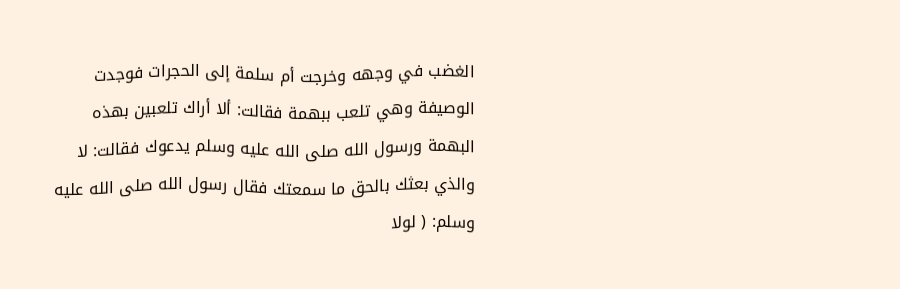الغضب في وجهه وخرجت أم سلمة إلى الحجرات فوجدت الوصيفة وهي تلعب ببهمة فقالت: ألا أراك تلعبين بهذه البهمة ورسول الله صلى الله عليه وسلم يدعوك فقالت: لا والذي بعثك بالحق ما سمعتك فقال رسول الله صلى الله عليه وسلم: ( لولا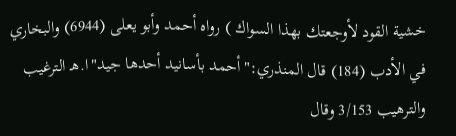خشية القود لأوجعتك بهذا السواك ) رواه أحمد وأبو يعلى (6944) والبخاري في الأدب (184) قال المنذري:"أحمد بأسانيد أحدها جيد"ا.هـ الترغيب والترهيب 3/153 وقال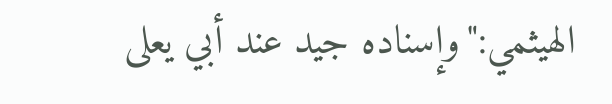الهيثمي:"وإسناده جيد عند أبي يعلى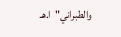والطبراني"ا.هـ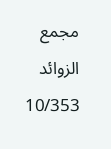مجمع الزوائد 10/353